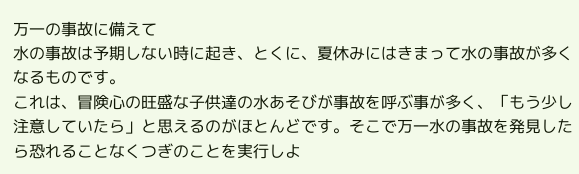万一の事故に備えて
水の事故は予期しない時に起き、とくに、夏休みにはきまって水の事故が多くなるものです。
これは、冒険心の旺盛な子供達の水あそびが事故を呼ぶ事が多く、「もう少し注意していたら」と思えるのがほとんどです。そこで万一水の事故を発見したら恐れることなくつぎのことを実行しよ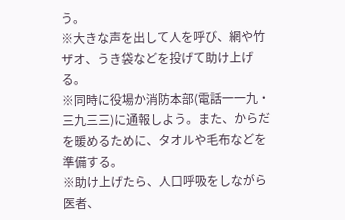う。
※大きな声を出して人を呼び、網や竹ザオ、うき袋などを投げて助け上げる。
※同時に役場か消防本部(電話一一九・三九三三)に通報しよう。また、からだを暖めるために、タオルや毛布などを準備する。
※助け上げたら、人口呼吸をしながら医者、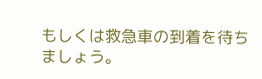もしくは救急車の到着を待ちましょう。